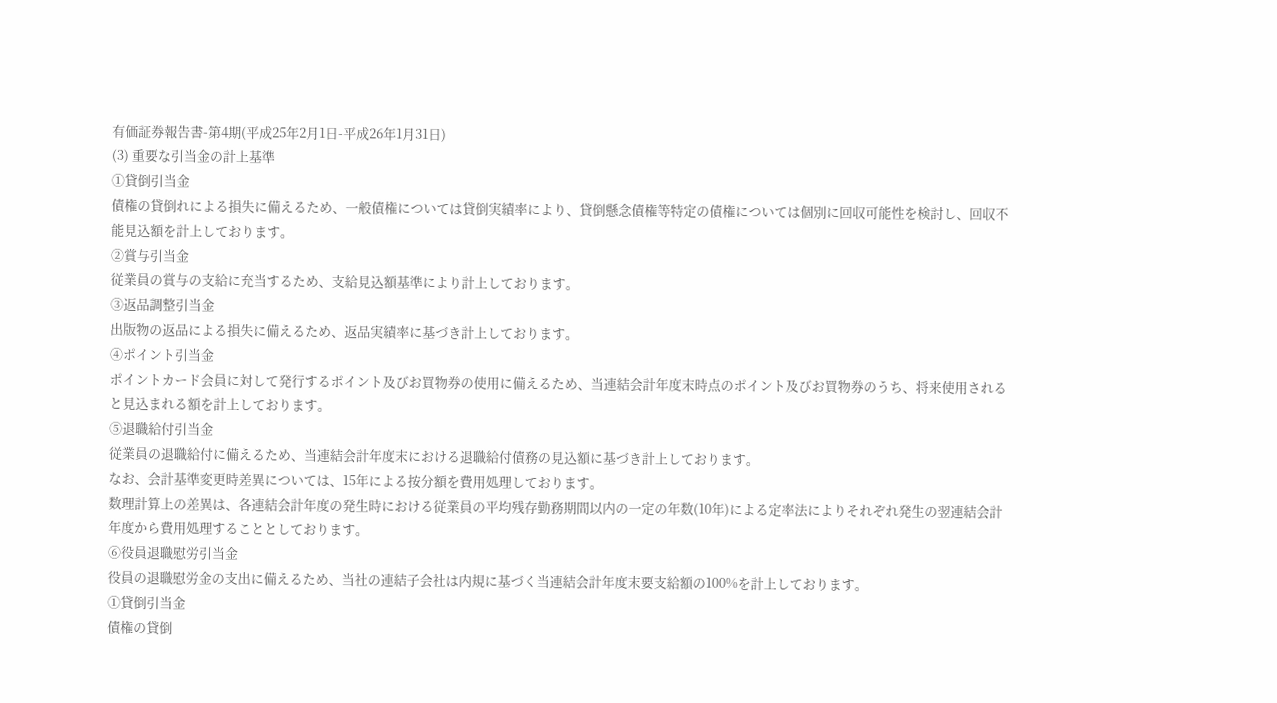有価証券報告書-第4期(平成25年2月1日-平成26年1月31日)
(3) 重要な引当金の計上基準
①貸倒引当金
債権の貸倒れによる損失に備えるため、一般債権については貸倒実績率により、貸倒懸念債権等特定の債権については個別に回収可能性を検討し、回収不能見込額を計上しております。
②賞与引当金
従業員の賞与の支給に充当するため、支給見込額基準により計上しております。
③返品調整引当金
出版物の返品による損失に備えるため、返品実績率に基づき計上しております。
④ポイント引当金
ポイントカード会員に対して発行するポイント及びお買物券の使用に備えるため、当連結会計年度末時点のポイント及びお買物券のうち、将来使用されると見込まれる額を計上しております。
⑤退職給付引当金
従業員の退職給付に備えるため、当連結会計年度末における退職給付債務の見込額に基づき計上しております。
なお、会計基準変更時差異については、15年による按分額を費用処理しております。
数理計算上の差異は、各連結会計年度の発生時における従業員の平均残存勤務期間以内の一定の年数(10年)による定率法によりそれぞれ発生の翌連結会計年度から費用処理することとしております。
⑥役員退職慰労引当金
役員の退職慰労金の支出に備えるため、当社の連結子会社は内規に基づく当連結会計年度末要支給額の100%を計上しております。
①貸倒引当金
債権の貸倒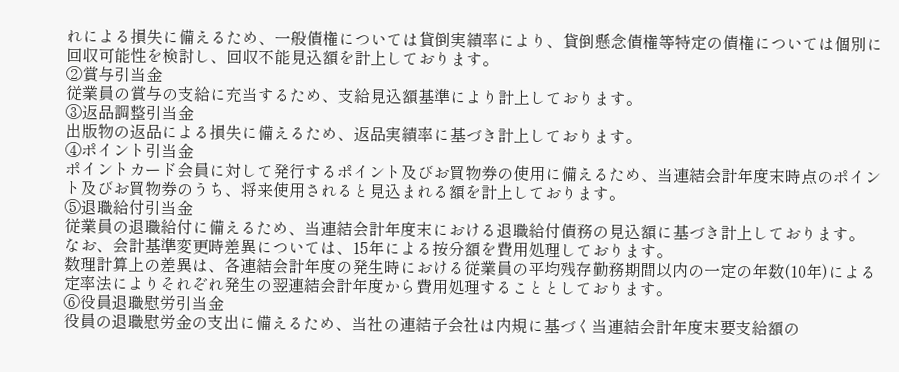れによる損失に備えるため、一般債権については貸倒実績率により、貸倒懸念債権等特定の債権については個別に回収可能性を検討し、回収不能見込額を計上しております。
②賞与引当金
従業員の賞与の支給に充当するため、支給見込額基準により計上しております。
③返品調整引当金
出版物の返品による損失に備えるため、返品実績率に基づき計上しております。
④ポイント引当金
ポイントカード会員に対して発行するポイント及びお買物券の使用に備えるため、当連結会計年度末時点のポイント及びお買物券のうち、将来使用されると見込まれる額を計上しております。
⑤退職給付引当金
従業員の退職給付に備えるため、当連結会計年度末における退職給付債務の見込額に基づき計上しております。
なお、会計基準変更時差異については、15年による按分額を費用処理しております。
数理計算上の差異は、各連結会計年度の発生時における従業員の平均残存勤務期間以内の一定の年数(10年)による定率法によりそれぞれ発生の翌連結会計年度から費用処理することとしております。
⑥役員退職慰労引当金
役員の退職慰労金の支出に備えるため、当社の連結子会社は内規に基づく当連結会計年度末要支給額の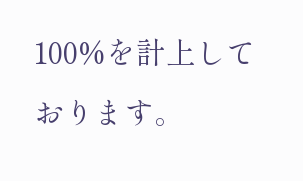100%を計上しております。